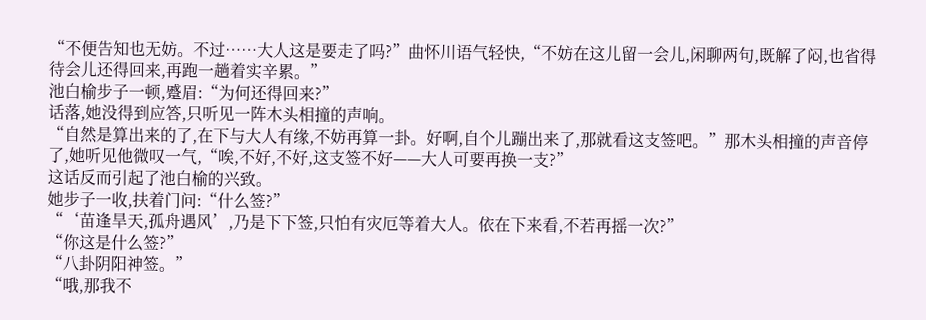“不便告知也无妨。不过……大人这是要走了吗?”曲怀川语气轻快,“不妨在这儿留一会儿,闲聊两句,既解了闷,也省得待会儿还得回来,再跑一趟着实辛累。”
池白榆步子一顿,蹙眉:“为何还得回来?”
话落,她没得到应答,只听见一阵木头相撞的声响。
“自然是算出来的了,在下与大人有缘,不妨再算一卦。好啊,自个儿蹦出来了,那就看这支签吧。”那木头相撞的声音停了,她听见他微叹一气,“唉,不好,不好,这支签不好——大人可要再换一支?”
这话反而引起了池白榆的兴致。
她步子一收,扶着门问:“什么签?”
“‘苗逢旱天,孤舟遇风’,乃是下下签,只怕有灾厄等着大人。依在下来看,不若再摇一次?”
“你这是什么签?”
“八卦阴阳神签。”
“哦,那我不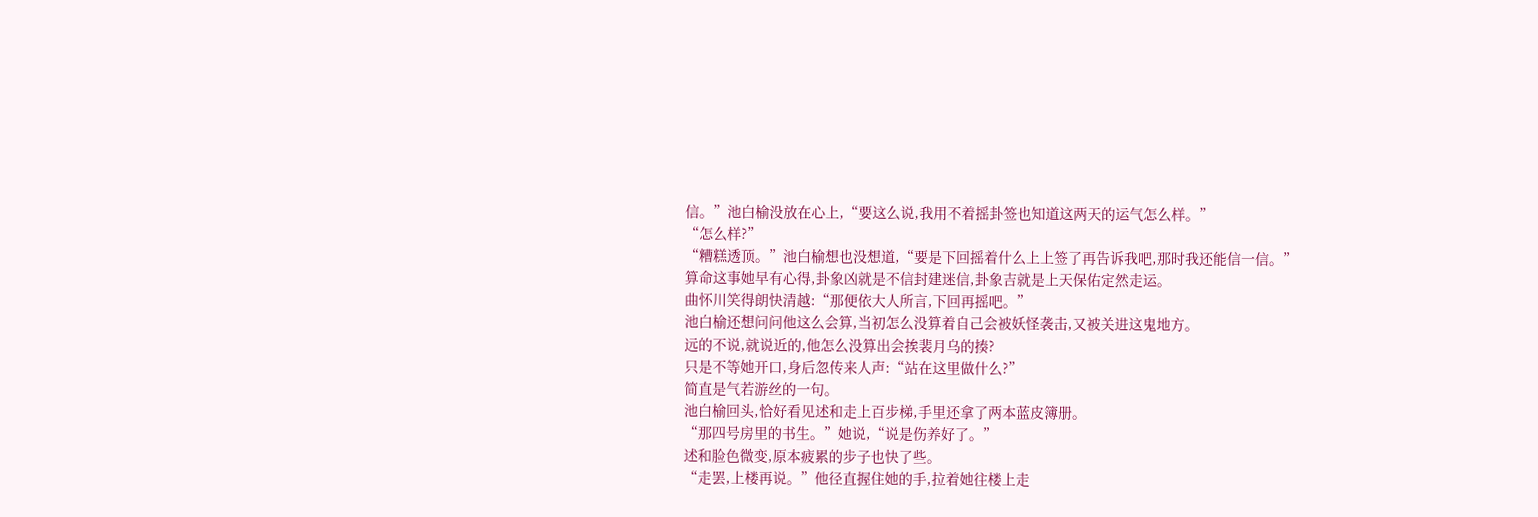信。”池白榆没放在心上,“要这么说,我用不着摇卦签也知道这两天的运气怎么样。”
“怎么样?”
“糟糕透顶。”池白榆想也没想道,“要是下回摇着什么上上签了再告诉我吧,那时我还能信一信。”
算命这事她早有心得,卦象凶就是不信封建迷信,卦象吉就是上天保佑定然走运。
曲怀川笑得朗快清越:“那便依大人所言,下回再摇吧。”
池白榆还想问问他这么会算,当初怎么没算着自己会被妖怪袭击,又被关进这鬼地方。
远的不说,就说近的,他怎么没算出会挨裴月乌的揍?
只是不等她开口,身后忽传来人声:“站在这里做什么?”
简直是气若游丝的一句。
池白榆回头,恰好看见述和走上百步梯,手里还拿了两本蓝皮簿册。
“那四号房里的书生。”她说,“说是伤养好了。”
述和脸色微变,原本疲累的步子也快了些。
“走罢,上楼再说。”他径直握住她的手,拉着她往楼上走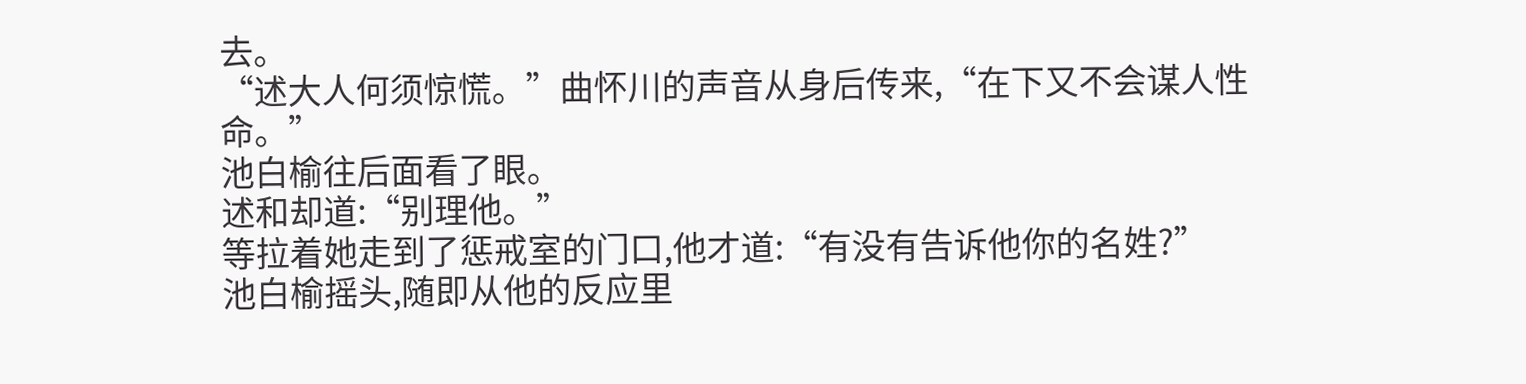去。
“述大人何须惊慌。”曲怀川的声音从身后传来,“在下又不会谋人性命。”
池白榆往后面看了眼。
述和却道:“别理他。”
等拉着她走到了惩戒室的门口,他才道:“有没有告诉他你的名姓?”
池白榆摇头,随即从他的反应里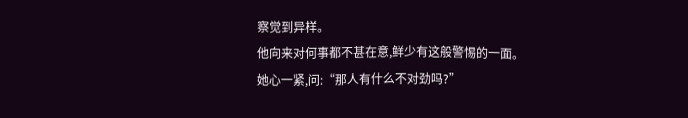察觉到异样。
他向来对何事都不甚在意,鲜少有这般警惕的一面。
她心一紧,问:“那人有什么不对劲吗?”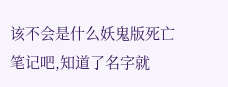该不会是什么妖鬼版死亡笔记吧,知道了名字就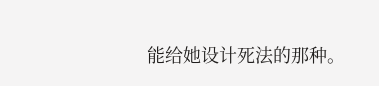能给她设计死法的那种。